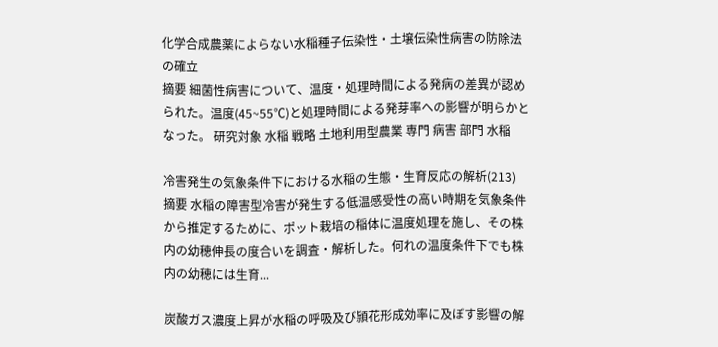化学合成農薬によらない水稲種子伝染性・土壌伝染性病害の防除法の確立
摘要 細菌性病害について、温度・処理時間による発病の差異が認められた。温度(45~55℃)と処理時間による発芽率への影響が明らかとなった。 研究対象 水稲 戦略 土地利用型農業 専門 病害 部門 水稲

冷害発生の気象条件下における水稲の生態・生育反応の解析(213)
摘要 水稲の障害型冷害が発生する低温感受性の高い時期を気象条件から推定するために、ポット栽培の稲体に温度処理を施し、その株内の幼穂伸長の度合いを調査・解析した。何れの温度条件下でも株内の幼穂には生育...

炭酸ガス濃度上昇が水稲の呼吸及び頴花形成効率に及ぼす影響の解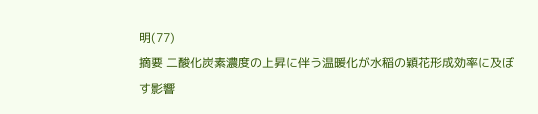明(77)
摘要 二酸化炭素濃度の上昇に伴う温暖化が水稲の穎花形成効率に及ぼす影響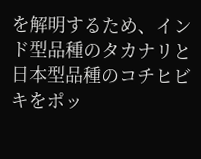を解明するため、インド型品種のタカナリと日本型品種のコチヒビキをポッ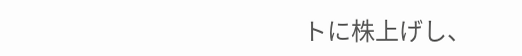トに株上げし、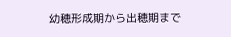幼穂形成期から出穂期まで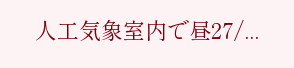人工気象室内で昼27/...